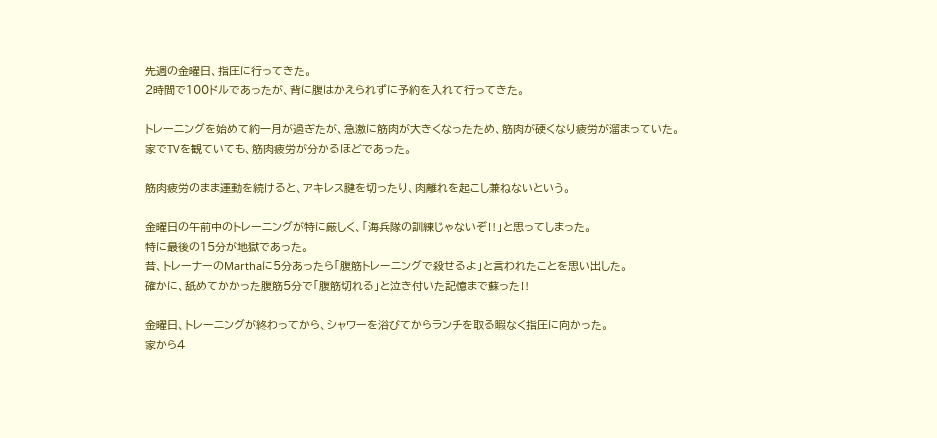先週の金曜日、指圧に行ってきた。
2時間で100ドルであったが、背に腹はかえられずに予約を入れて行ってきた。

トレーニングを始めて約一月が過ぎたが、急激に筋肉が大きくなったため、筋肉が硬くなり疲労が溜まっていた。
家でTVを観ていても、筋肉疲労が分かるほどであった。

筋肉疲労のまま運動を続けると、アキレス腱を切ったり、肉離れを起こし兼ねないという。

金曜日の午前中のトレーニングが特に厳しく、「海兵隊の訓練じゃないぞ‼」と思ってしまった。
特に最後の15分が地獄であった。
昔、トレーナーのMarthaに5分あったら「腹筋トレーニングで殺せるよ」と言われたことを思い出した。
確かに、舐めてかかった腹筋5分で「腹筋切れる」と泣き付いた記憶まで蘇った‼

金曜日、トレーニングが終わってから、シャワーを浴びてからランチを取る暇なく指圧に向かった。
家から4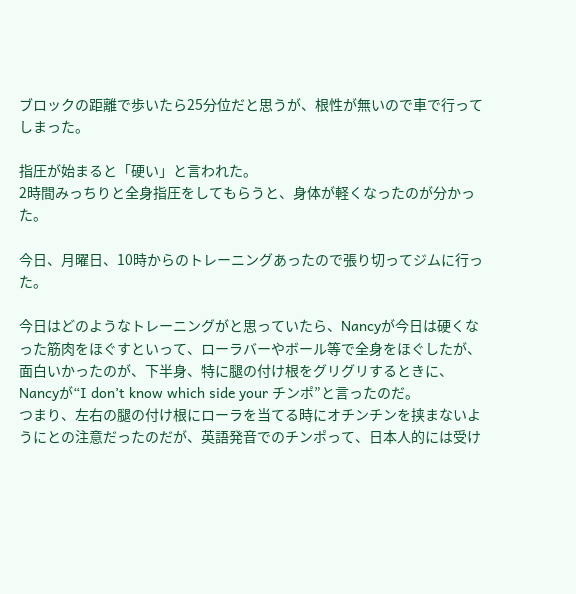ブロックの距離で歩いたら25分位だと思うが、根性が無いので車で行ってしまった。

指圧が始まると「硬い」と言われた。
2時間みっちりと全身指圧をしてもらうと、身体が軽くなったのが分かった。

今日、月曜日、10時からのトレーニングあったので張り切ってジムに行った。

今日はどのようなトレーニングがと思っていたら、Nancyが今日は硬くなった筋肉をほぐすといって、ローラバーやボール等で全身をほぐしたが、面白いかったのが、下半身、特に腿の付け根をグリグリするときに、Nancyが“I don’t know which side your チンポ”と言ったのだ。
つまり、左右の腿の付け根にローラを当てる時にオチンチンを挟まないようにとの注意だったのだが、英語発音でのチンポって、日本人的には受け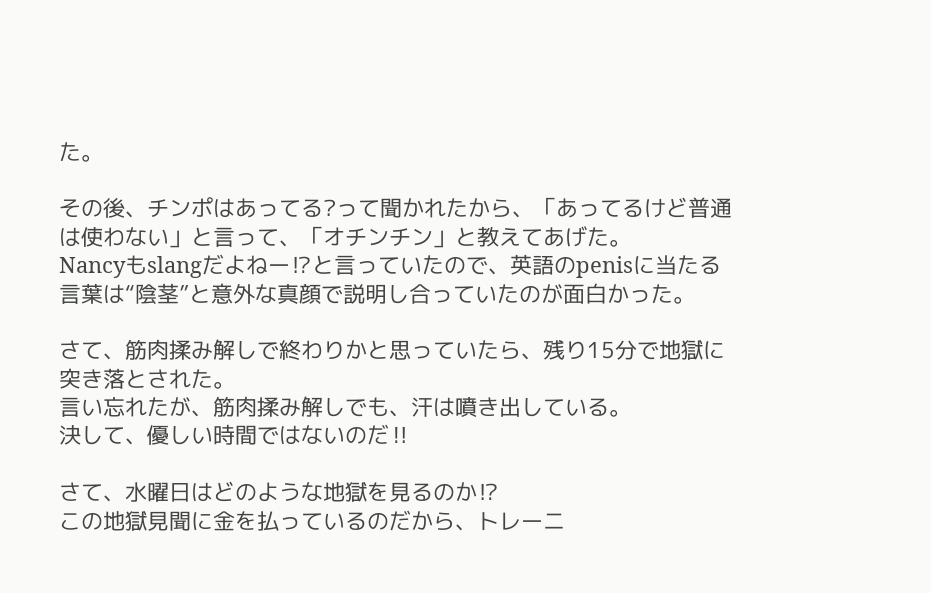た。

その後、チンポはあってる?って聞かれたから、「あってるけど普通は使わない」と言って、「オチンチン」と教えてあげた。
Nancyもslangだよねー⁉と言っていたので、英語のpenisに当たる言葉は“陰茎”と意外な真顔で説明し合っていたのが面白かった。

さて、筋肉揉み解しで終わりかと思っていたら、残り15分で地獄に突き落とされた。
言い忘れたが、筋肉揉み解しでも、汗は噴き出している。
決して、優しい時間ではないのだ‼

さて、水曜日はどのような地獄を見るのか⁉
この地獄見聞に金を払っているのだから、トレーニ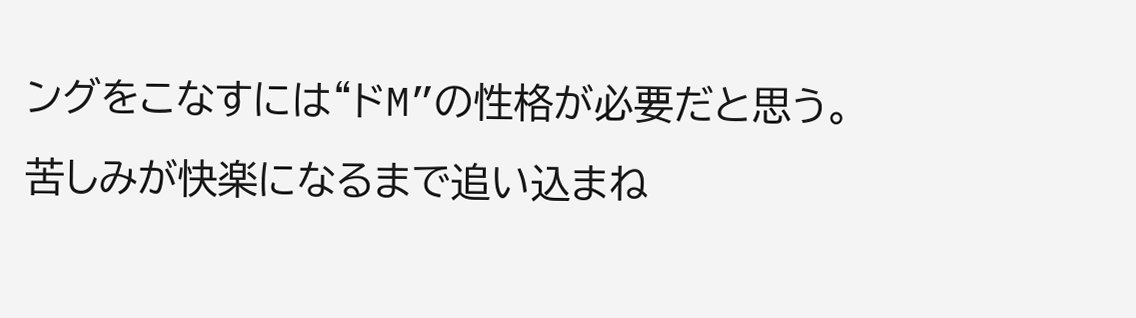ングをこなすには“ドM”の性格が必要だと思う。
苦しみが快楽になるまで追い込まね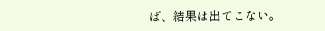ば、結果は出てこない。